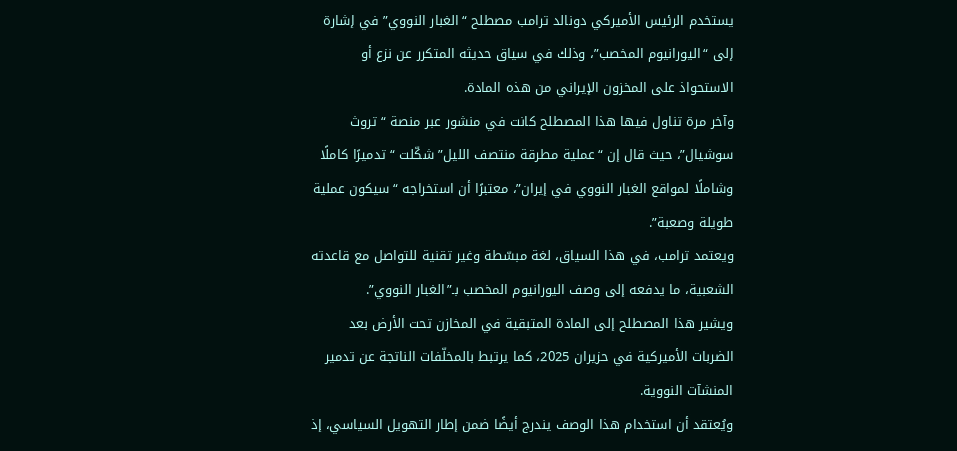يستخدم الرئيس الأميركي دونالد ترامب مصطلح “الغبار النووي” في إشارة إلى “اليورانيوم المخصب”، وذلك في سياق حديثه المتكرر عن نزع أو الاستحواذ على المخزون الإيراني من هذه المادة.
وآخر مرة تناول فيها هذا المصطلح كانت في منشور عبر منصة “تروث سوشيال”، حيث قال إن “عملية مطرقة منتصف الليل” شكّلت “تدميرًا كاملًا وشاملًا لمواقع الغبار النووي في إيران”، معتبرًا أن استخراجه “سيكون عملية طويلة وصعبة”.
ويعتمد ترامب، في هذا السياق، لغة مبسّطة وغير تقنية للتواصل مع قاعدته الشعبية، ما يدفعه إلى وصف اليورانيوم المخصب بـ”الغبار النووي”.
ويشير هذا المصطلح إلى المادة المتبقية في المخازن تحت الأرض بعد الضربات الأميركية في حزيران 2025، كما يرتبط بالمخلّفات الناتجة عن تدمير المنشآت النووية.
ويُعتقد أن استخدام هذا الوصف يندرج أيضًا ضمن إطار التهويل السياسي، إذ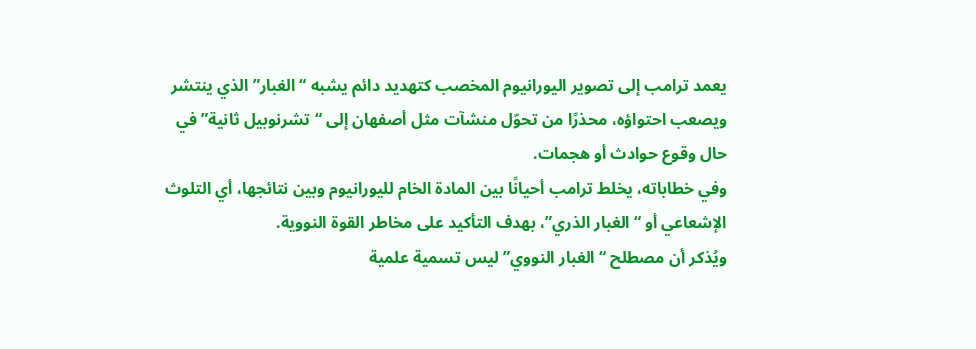يعمد ترامب إلى تصوير اليورانيوم المخصب كتهديد دائم يشبه “الغبار” الذي ينتشر ويصعب احتواؤه، محذرًا من تحوّل منشآت مثل أصفهان إلى “تشرنوبيل ثانية” في حال وقوع حوادث أو هجمات.
وفي خطاباته، يخلط ترامب أحيانًا بين المادة الخام لليورانيوم وبين نتائجها، أي التلوث الإشعاعي أو “الغبار الذري”، بهدف التأكيد على مخاطر القوة النووية.
ويُذكر أن مصطلح “الغبار النووي” ليس تسمية علمية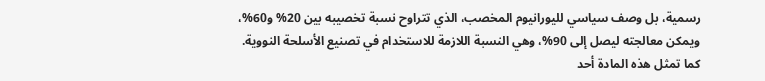رسمية، بل وصف سياسي لليورانيوم المخصب، الذي تتراوح نسبة تخصيبه بين 20% و60%، ويمكن معالجته ليصل إلى 90%، وهي النسبة اللازمة للاستخدام في تصنيع الأسلحة النووية.
كما تمثل هذه المادة أحد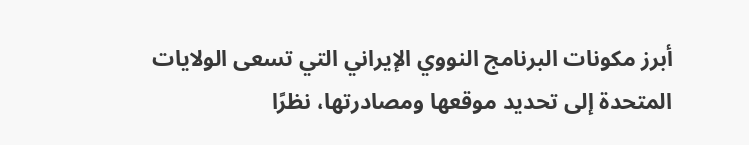أبرز مكونات البرنامج النووي الإيراني التي تسعى الولايات المتحدة إلى تحديد موقعها ومصادرتها، نظرًا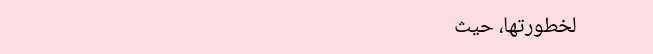لخطورتها، حيث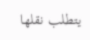يتطلب نقلها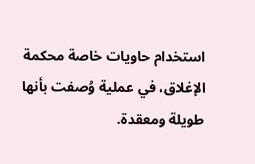استخدام حاويات خاصة محكمة الإغلاق، في عملية وُصفت بأنها طويلة ومعقدة.